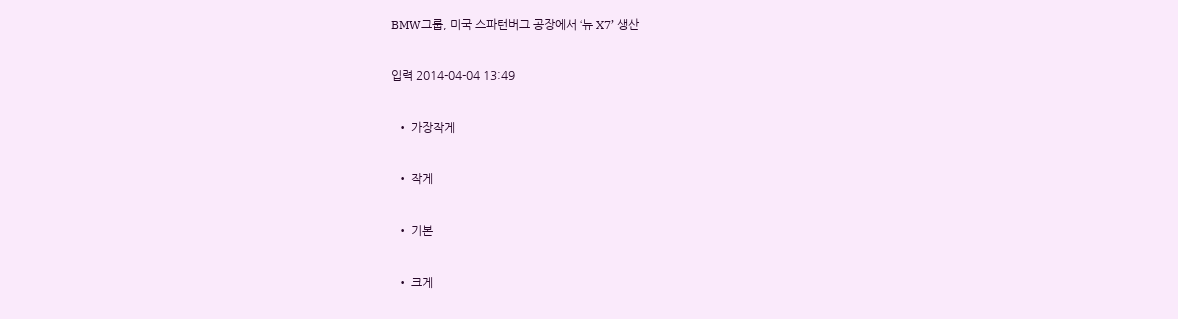BMW그룹, 미국 스파턴버그 공장에서 ‘뉴 X7’ 생산

입력 2014-04-04 13:49

  • 가장작게

  • 작게

  • 기본

  • 크게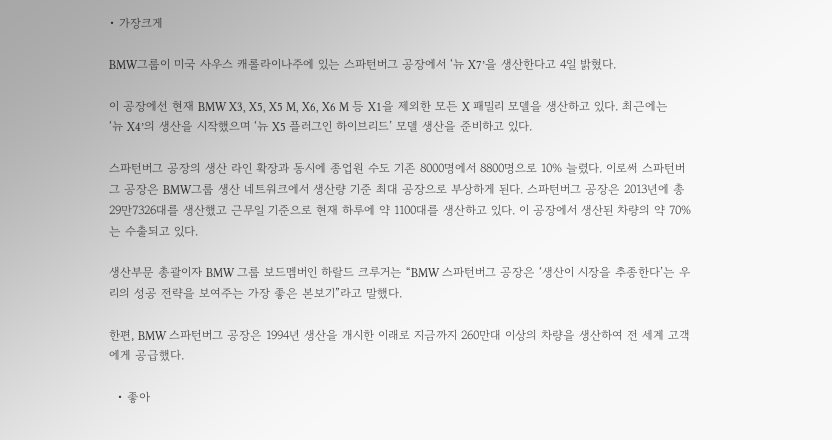• 가장크게

BMW그룹이 미국 사우스 캐롤라이나주에 있는 스파턴버그 공장에서 ‘뉴 X7’을 생산한다고 4일 밝혔다.

이 공장에선 현재 BMW X3, X5, X5 M, X6, X6 M 등 X1을 제외한 모든 X 패밀리 모델을 생산하고 있다. 최근에는 ‘뉴 X4’의 생산을 시작했으며 ‘뉴 X5 플러그인 하이브리드’ 모델 생산을 준비하고 있다.

스파턴버그 공장의 생산 라인 확장과 동시에 종업원 수도 기존 8000명에서 8800명으로 10% 늘렸다. 이로써 스파턴버그 공장은 BMW그룹 생산 네트워크에서 생산량 기준 최대 공장으로 부상하게 된다. 스파턴버그 공장은 2013년에 총 29만7326대를 생산했고 근무일 기준으로 현재 하루에 약 1100대를 생산하고 있다. 이 공장에서 생산된 차량의 약 70%는 수출되고 있다.

생산부문 총괄이자 BMW 그룹 보드멤버인 하랄드 크루거는 “BMW 스파턴버그 공장은 ‘생산이 시장을 추종한다’는 우리의 성공 전략을 보여주는 가장 좋은 본보기”라고 말했다.

한편, BMW 스파턴버그 공장은 1994년 생산을 개시한 이래로 지금까지 260만대 이상의 차량을 생산하여 전 세계 고객에게 공급했다.

  • 좋아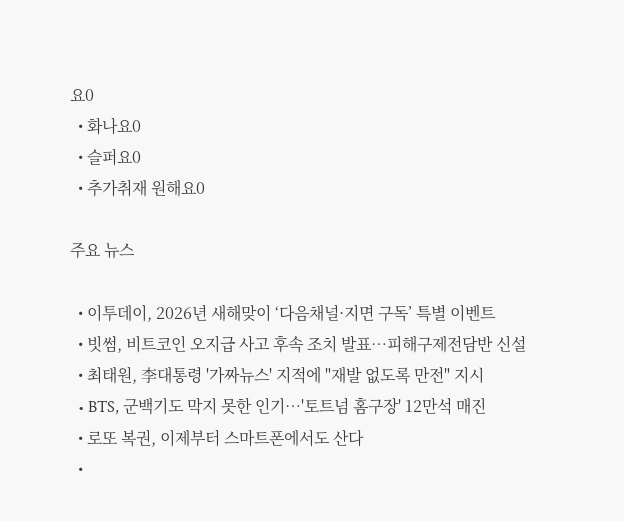요0
  • 화나요0
  • 슬퍼요0
  • 추가취재 원해요0

주요 뉴스

  • 이투데이, 2026년 새해맞이 ‘다음채널·지면 구독’ 특별 이벤트
  • 빗썸, 비트코인 오지급 사고 후속 조치 발표…피해구제전담반 신설
  • 최태원, 李대통령 '가짜뉴스' 지적에 "재발 없도록 만전" 지시
  • BTS, 군백기도 막지 못한 인기⋯'토트넘 홈구장' 12만석 매진
  • 로또 복권, 이제부터 스마트폰에서도 산다
  •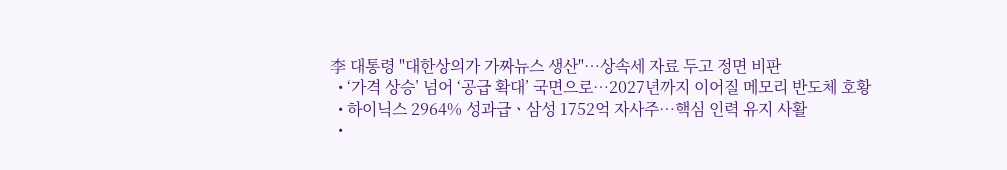李 대통령 "대한상의가 가짜뉴스 생산"…상속세 자료 두고 정면 비판
  • ‘가격 상승’ 넘어 ‘공급 확대’ 국면으로…2027년까지 이어질 메모리 반도체 호황
  • 하이닉스 2964% 성과급ㆍ삼성 1752억 자사주⋯핵심 인력 유지 사활
  •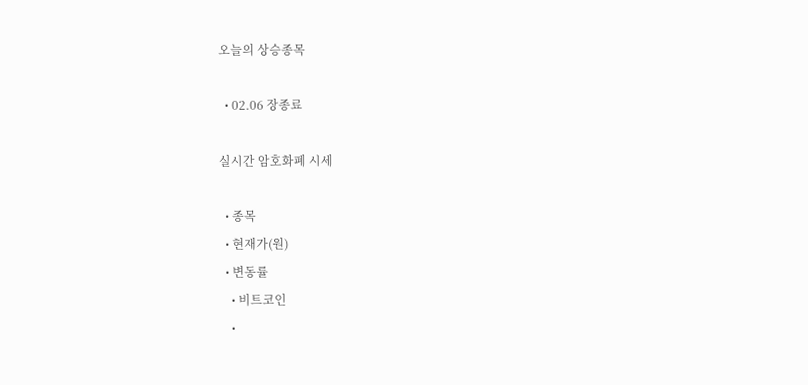오늘의 상승종목

  • 02.06 장종료

실시간 암호화폐 시세

  • 종목
  • 현재가(원)
  • 변동률
    • 비트코인
    •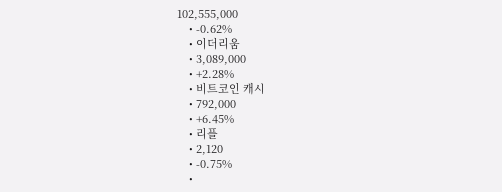102,555,000
    • -0.62%
    • 이더리움
    • 3,089,000
    • +2.28%
    • 비트코인 캐시
    • 792,000
    • +6.45%
    • 리플
    • 2,120
    • -0.75%
    •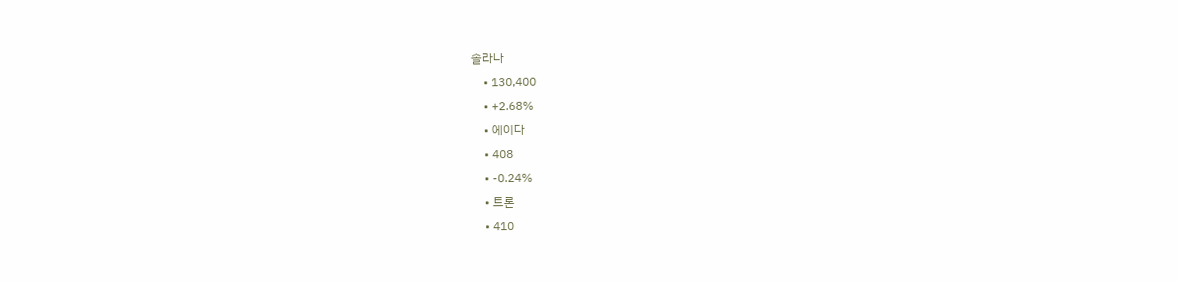솔라나
    • 130,400
    • +2.68%
    • 에이다
    • 408
    • -0.24%
    • 트론
    • 410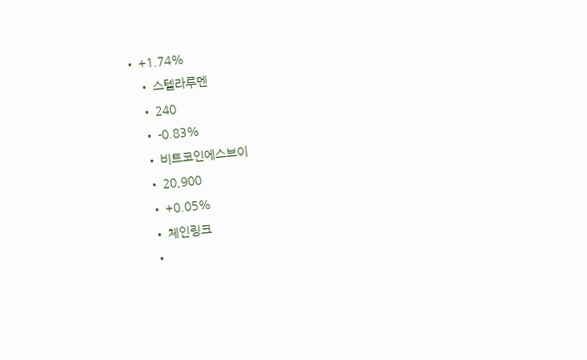• +1.74%
    • 스텔라루멘
    • 240
    • -0.83%
    • 비트코인에스브이
    • 20,900
    • +0.05%
    • 체인링크
    •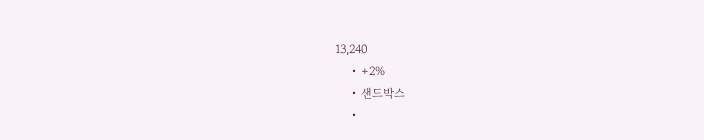13,240
    • +2%
    • 샌드박스
    •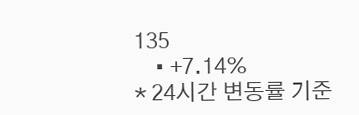135
    • +7.14%
* 24시간 변동률 기준